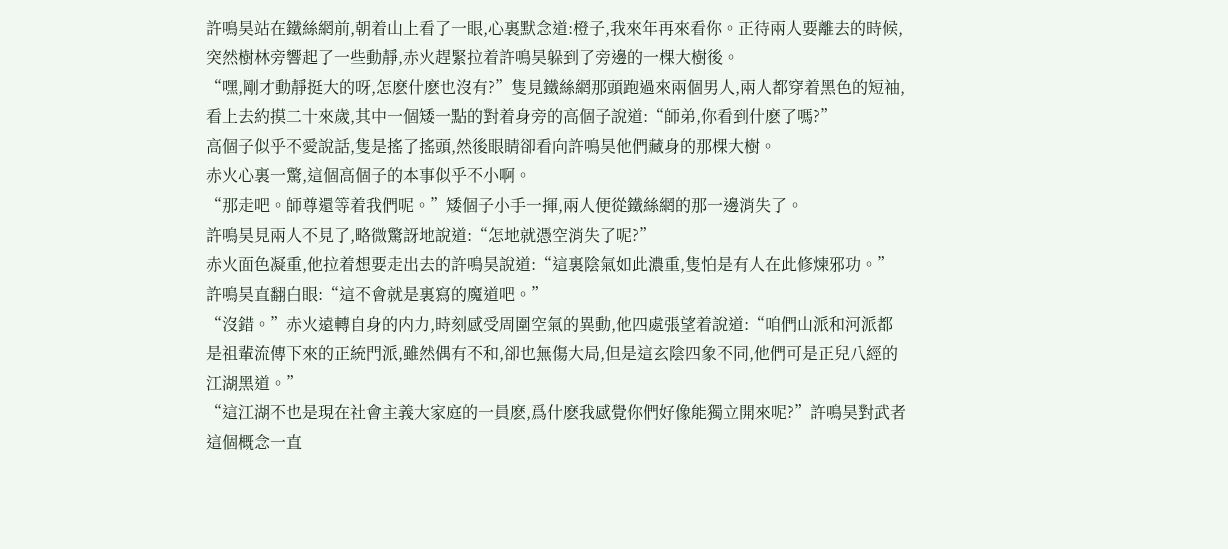許鳴昊站在鐵絲網前,朝着山上看了一眼,心裏默念道:橙子,我來年再來看你。正待兩人要離去的時候,突然樹林旁響起了一些動靜,赤火趕緊拉着許鳴昊躲到了旁邊的一棵大樹後。
“嘿,剛才動靜挺大的呀,怎麽什麽也沒有?”隻見鐵絲網那頭跑過來兩個男人,兩人都穿着黑色的短袖,看上去約摸二十來歲,其中一個矮一點的對着身旁的高個子說道:“師弟,你看到什麽了嗎?”
高個子似乎不愛說話,隻是搖了搖頭,然後眼睛卻看向許鳴昊他們藏身的那棵大樹。
赤火心裏一驚,這個高個子的本事似乎不小啊。
“那走吧。師尊還等着我們呢。”矮個子小手一揮,兩人便從鐵絲網的那一邊消失了。
許鳴昊見兩人不見了,略微驚訝地說道:“怎地就憑空消失了呢?”
赤火面色凝重,他拉着想要走出去的許鳴昊說道:“這裏陰氣如此濃重,隻怕是有人在此修煉邪功。”
許鳴昊直翻白眼:“這不會就是裏寫的魔道吧。”
“沒錯。”赤火遠轉自身的内力,時刻感受周圍空氣的異動,他四處張望着說道:“咱們山派和河派都是祖輩流傳下來的正統門派,雖然偶有不和,卻也無傷大局,但是這玄陰四象不同,他們可是正兒八經的江湖黑道。”
“這江湖不也是現在社會主義大家庭的一員麽,爲什麽我感覺你們好像能獨立開來呢?”許鳴昊對武者這個概念一直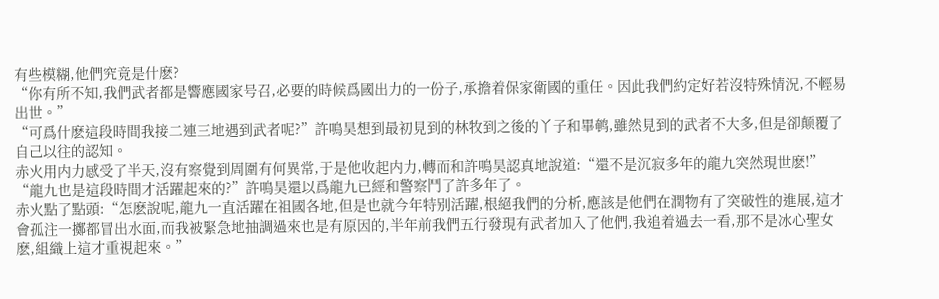有些模糊,他們究竟是什麽?
“你有所不知,我們武者都是響應國家号召,必要的時候爲國出力的一份子,承擔着保家衛國的重任。因此我們約定好若沒特殊情況,不輕易出世。”
“可爲什麽這段時間我接二連三地遇到武者呢?”許鳴昊想到最初見到的林牧到之後的丫子和畢鹌,雖然見到的武者不大多,但是卻颠覆了自己以往的認知。
赤火用内力感受了半天,沒有察覺到周圍有何異常,于是他收起内力,轉而和許鳴昊認真地說道:“還不是沉寂多年的龍九突然現世麽!”
“龍九也是這段時間才活躍起來的?”許鳴昊還以爲龍九已經和警察鬥了許多年了。
赤火點了點頭:“怎麽說呢,龍九一直活躍在祖國各地,但是也就今年特别活躍,根絕我們的分析,應該是他們在潤物有了突破性的進展,這才會孤注一擲都冒出水面,而我被緊急地抽調過來也是有原因的,半年前我們五行發現有武者加入了他們,我追着過去一看,那不是冰心聖女麽,組織上這才重視起來。”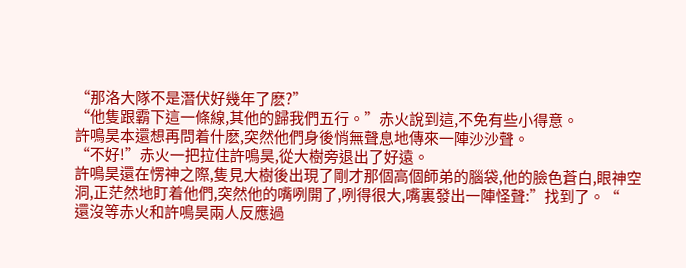“那洛大隊不是潛伏好幾年了麽?”
“他隻跟霸下這一條線,其他的歸我們五行。”赤火說到這,不免有些小得意。
許鳴昊本還想再問着什麽,突然他們身後悄無聲息地傳來一陣沙沙聲。
“不好!”赤火一把拉住許鳴昊,從大樹旁退出了好遠。
許鳴昊還在愣神之際,隻見大樹後出現了剛才那個高個師弟的腦袋,他的臉色蒼白,眼神空洞,正茫然地盯着他們,突然他的嘴咧開了,咧得很大,嘴裏發出一陣怪聲:”找到了。“
還沒等赤火和許鳴昊兩人反應過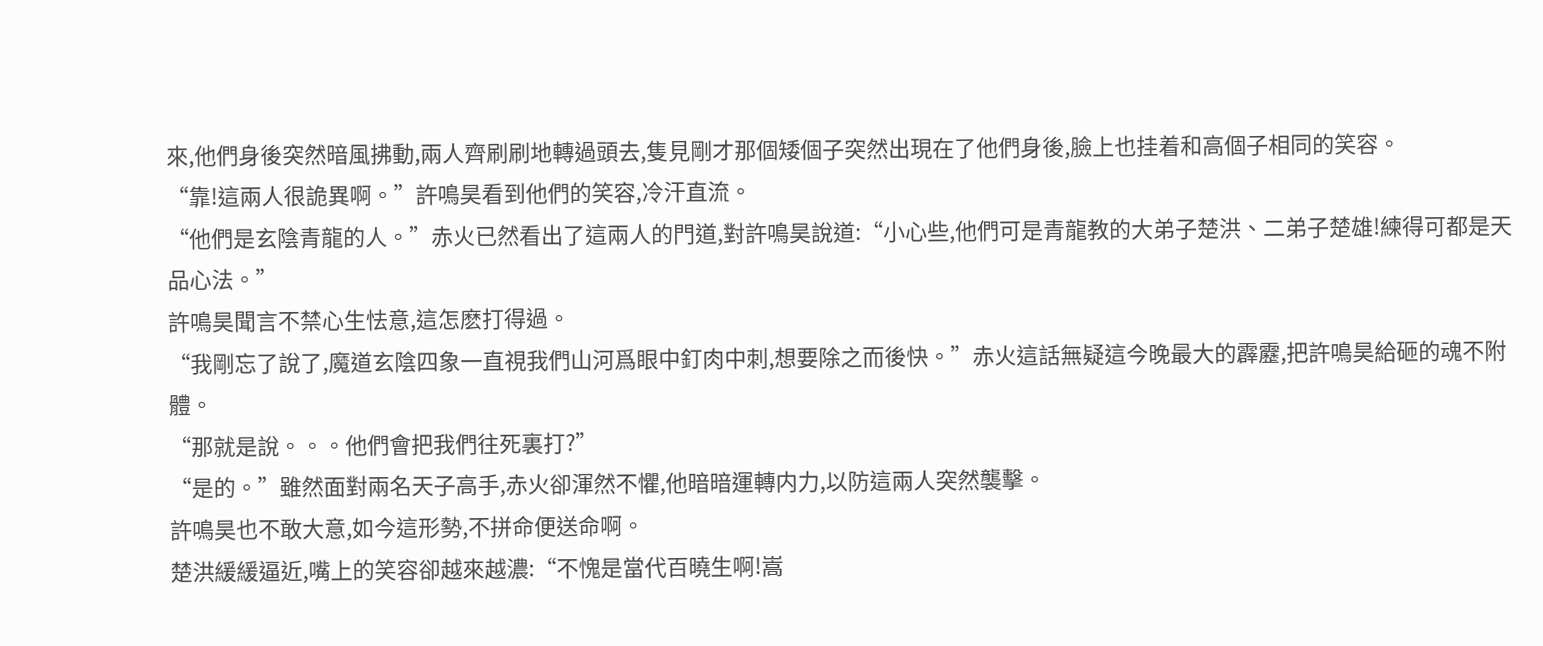來,他們身後突然暗風拂動,兩人齊刷刷地轉過頭去,隻見剛才那個矮個子突然出現在了他們身後,臉上也挂着和高個子相同的笑容。
“靠!這兩人很詭異啊。”許鳴昊看到他們的笑容,冷汗直流。
“他們是玄陰青龍的人。”赤火已然看出了這兩人的門道,對許鳴昊說道:“小心些,他們可是青龍教的大弟子楚洪、二弟子楚雄!練得可都是天品心法。”
許鳴昊聞言不禁心生怯意,這怎麽打得過。
“我剛忘了說了,魔道玄陰四象一直視我們山河爲眼中釘肉中刺,想要除之而後快。”赤火這話無疑這今晚最大的霹靂,把許鳴昊給砸的魂不附體。
“那就是說。。。他們會把我們往死裏打?”
“是的。”雖然面對兩名天子高手,赤火卻渾然不懼,他暗暗運轉内力,以防這兩人突然襲擊。
許鳴昊也不敢大意,如今這形勢,不拼命便送命啊。
楚洪緩緩逼近,嘴上的笑容卻越來越濃:“不愧是當代百曉生啊!嵩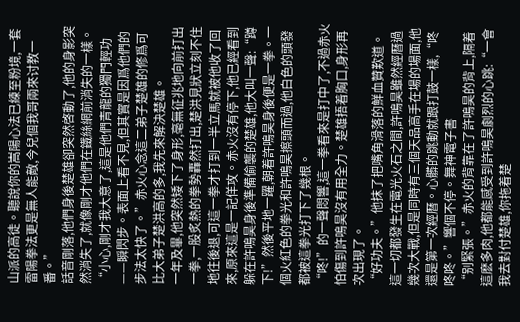山派的高徒。聽說你的嵩陽心法已練至粉境,一套雷陽拳法更是無人能敵,今兒個我哥兩來讨教一番。”
話音剛落,他們身後楚雄卻突然啓動了,他的身影突然消失了,就像剛才他們在鐵絲網前消失的一樣。
“小心,剛才我大意了,這是他們青龍的獨門輕功——瞬閃步。表面上看不見,但其實是因爲他們的步法太快了。”赤火心念這二弟子楚雄的修爲可比大弟子楚洪高的多,我先來解決楚雄。
一年及畢,他突然矮下了身形,毫無征兆地向前打出一拳,一股炙熱的拳勢轟然打出,楚洪見狀立刻不住地往後退,可這一拳才打到一半立馬就被他收了回來,原來這是一記佯攻。赤火沒有停下,他已經看到躲在許鳴昊身後準備偷襲的楚雄,他大叫一聲:“蹲下!”然後平地一躍,朝着許鳴昊身後便是一拳。一個火紅色的拳光和許鳴昊擦頭而過,他白色的頭發都被這拳光打下了幾根。
“咚!”的一聲悶響,這一拳看來是打中了,不過赤火怕傷到許鳴昊沒有用全力。楚雄捂着胸口,身形再次出現了。
“好功夫。”他抹了把嘴角滑落的鮮血贊歎道。
這一切都發生在電光火石之間,許鳴昊雖然經曆過幾次大戰,但是同時有三個天品高手在場的場面,他還是第一次經曆。心髒的跳動就跟打鼓一樣,“咚咚咚。”響個不停。舞神電子書
“别緊張。”赤火的背靠在了許鳴昊的背上,隔着這麽多肉,他都能感受到許鳴昊劇烈的心跳:“一會我去對付楚雄,你拖着楚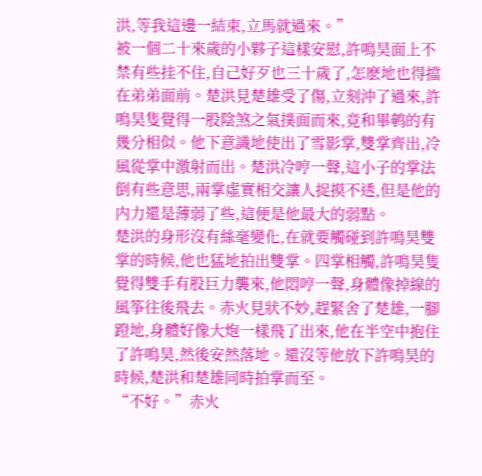洪,等我這邊一結束,立馬就過來。”
被一個二十來歲的小夥子這樣安慰,許鳴昊面上不禁有些挂不住,自己好歹也三十歲了,怎麽地也得擋在弟弟面前。楚洪見楚雄受了傷,立刻沖了過來,許鳴昊隻覺得一股陰煞之氣撲面而來,竟和畢鹌的有幾分相似。他下意識地使出了雪影掌,雙掌齊出,冷風從掌中激射而出。楚洪冷哼一聲,這小子的掌法倒有些意思,兩掌虛實相交讓人捉摸不透,但是他的内力還是薄弱了些,這便是他最大的弱點。
楚洪的身形沒有絲毫變化,在就要觸碰到許鳴昊雙掌的時候,他也猛地拍出雙掌。四掌相觸,許鳴昊隻覺得雙手有股巨力襲來,他悶哼一聲,身體像掉線的風筝往後飛去。赤火見狀不妙,趕緊舍了楚雄,一腳蹬地,身體好像大炮一樣飛了出來,他在半空中抱住了許鳴昊,然後安然落地。還沒等他放下許鳴昊的時候,楚洪和楚雄同時拍掌而至。
“不好。”赤火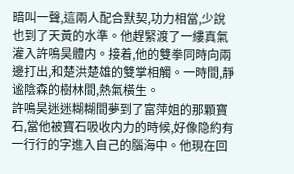暗叫一聲,這兩人配合默契,功力相當,少說也到了天黃的水準。他趕緊渡了一縷真氣灌入許鳴昊體内。接着,他的雙拳同時向兩邊打出,和楚洪楚雄的雙掌相觸。一時間,靜谧陰森的樹林間,熱氣橫生。
許鳴昊迷迷糊糊間夢到了富萍姐的那顆寶石,當他被寶石吸收内力的時候,好像隐約有一行行的字進入自己的腦海中。他現在回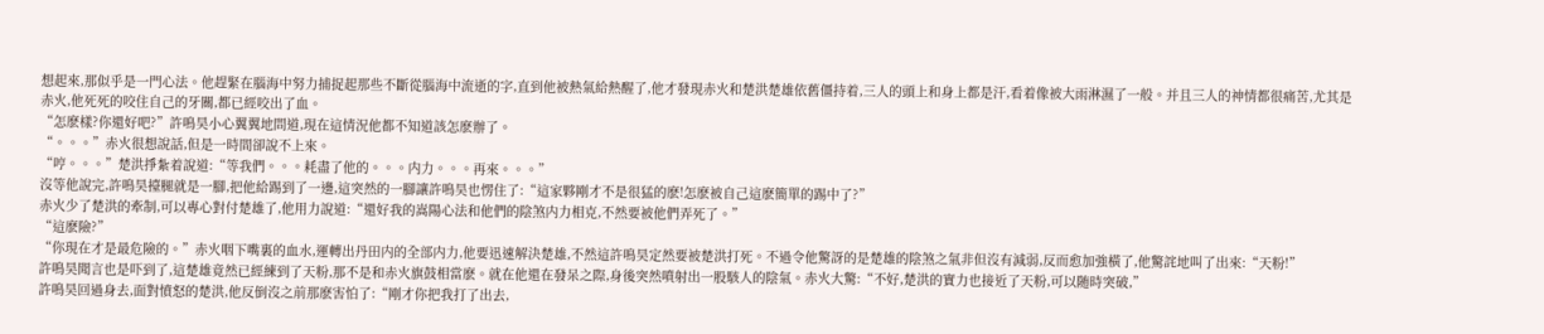想起來,那似乎是一門心法。他趕緊在腦海中努力捕捉起那些不斷從腦海中流逝的字,直到他被熱氣給熱醒了,他才發現赤火和楚洪楚雄依舊僵持着,三人的頭上和身上都是汗,看着像被大雨淋濕了一般。并且三人的神情都很痛苦,尤其是赤火,他死死的咬住自己的牙關,都已經咬出了血。
“怎麽樣?你還好吧?”許鳴昊小心翼翼地問道,現在這情況他都不知道該怎麽辦了。
“。。。”赤火很想說話,但是一時間卻說不上來。
“哼。。。”楚洪掙紮着說道:“等我們。。。耗盡了他的。。。内力。。。再來。。。”
沒等他說完,許鳴昊擡腿就是一腳,把他給踢到了一邊,這突然的一腳讓許鳴昊也愣住了:“這家夥剛才不是很猛的麽!怎麽被自己這麽簡單的踢中了?”
赤火少了楚洪的牽制,可以專心對付楚雄了,他用力說道:“還好我的嵩陽心法和他們的陰煞内力相克,不然要被他們弄死了。”
“這麽險?”
“你現在才是最危險的。”赤火咽下嘴裏的血水,運轉出丹田内的全部内力,他要迅速解決楚雄,不然這許鳴昊定然要被楚洪打死。不過令他驚訝的是楚雄的陰煞之氣非但沒有減弱,反而愈加強橫了,他驚詫地叫了出來:“天粉!”
許鳴昊聞言也是吓到了,這楚雄竟然已經練到了天粉,那不是和赤火旗鼓相當麽。就在他還在發呆之際,身後突然噴射出一股駭人的陰氣。赤火大驚:“不好,楚洪的實力也接近了天粉,可以随時突破,”
許鳴昊回過身去,面對憤怒的楚洪,他反倒沒之前那麽害怕了:“剛才你把我打了出去,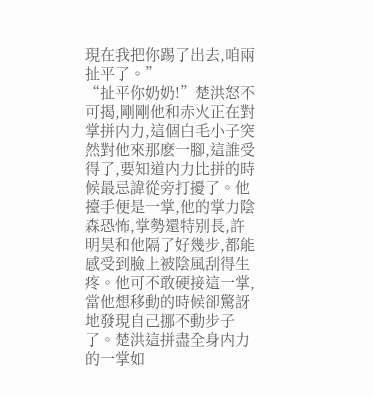現在我把你踢了出去,咱兩扯平了。”
“扯平你奶奶!”楚洪怒不可揭,剛剛他和赤火正在對掌拼内力,這個白毛小子突然對他來那麽一腳,這誰受得了,要知道内力比拼的時候最忌諱從旁打擾了。他擡手便是一掌,他的掌力陰森恐怖,掌勢還特别長,許明昊和他隔了好幾步,都能感受到臉上被陰風刮得生疼。他可不敢硬接這一掌,當他想移動的時候卻驚訝地發現自己挪不動步子了。楚洪這拼盡全身内力的一掌如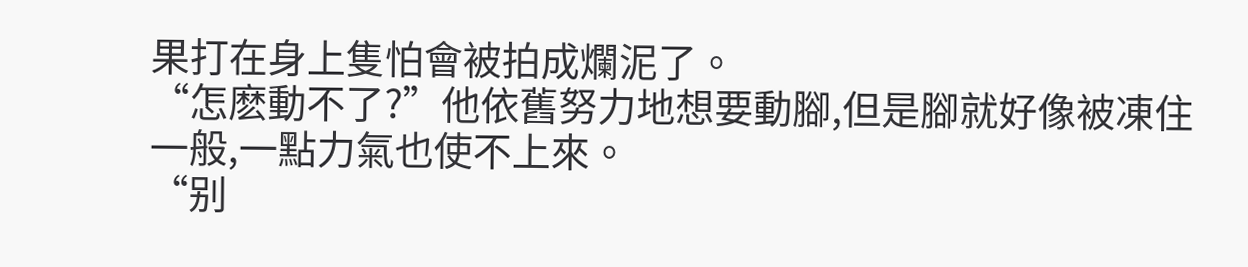果打在身上隻怕會被拍成爛泥了。
“怎麽動不了?”他依舊努力地想要動腳,但是腳就好像被凍住一般,一點力氣也使不上來。
“别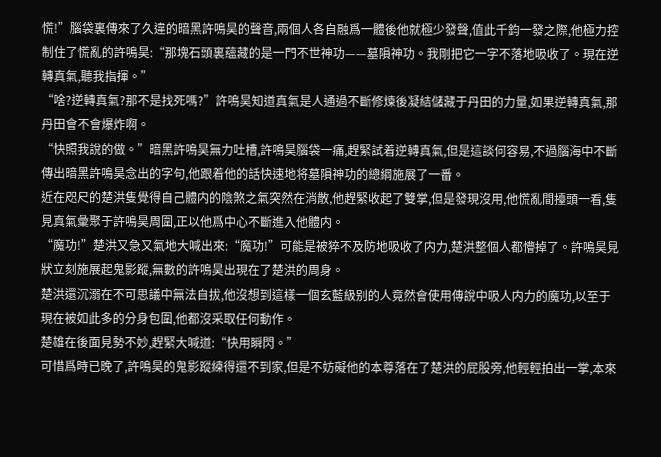慌!”腦袋裏傳來了久違的暗黑許鳴昊的聲音,兩個人各自融爲一體後他就極少發聲,值此千鈞一發之際,他極力控制住了慌亂的許鳴昊:“那塊石頭裏蘊藏的是一門不世神功——墓隕神功。我剛把它一字不落地吸收了。現在逆轉真氣,聽我指揮。”
“啥?逆轉真氣?那不是找死嗎?”許鳴昊知道真氣是人通過不斷修煉後凝結儲藏于丹田的力量,如果逆轉真氣,那丹田會不會爆炸啊。
“快照我說的做。”暗黑許鳴昊無力吐槽,許鳴昊腦袋一痛,趕緊試着逆轉真氣,但是這談何容易,不過腦海中不斷傳出暗黑許鳴昊念出的字句,他跟着他的話快速地将墓隕神功的總綱施展了一番。
近在咫尺的楚洪隻覺得自己體内的陰煞之氣突然在消散,他趕緊收起了雙掌,但是發現沒用,他慌亂間擡頭一看,隻見真氣彙聚于許鳴昊周圍,正以他爲中心不斷進入他體内。
“魔功!”楚洪又急又氣地大喊出來:“魔功!”可能是被猝不及防地吸收了内力,楚洪整個人都懵掉了。許鳴昊見狀立刻施展起鬼影蹤,無數的許鳴昊出現在了楚洪的周身。
楚洪還沉溺在不可思議中無法自拔,他沒想到這樣一個玄藍級别的人竟然會使用傳說中吸人内力的魔功,以至于現在被如此多的分身包圍,他都沒采取任何動作。
楚雄在後面見勢不妙,趕緊大喊道:“快用瞬閃。”
可惜爲時已晚了,許鳴昊的鬼影蹤練得還不到家,但是不妨礙他的本尊落在了楚洪的屁股旁,他輕輕拍出一掌,本來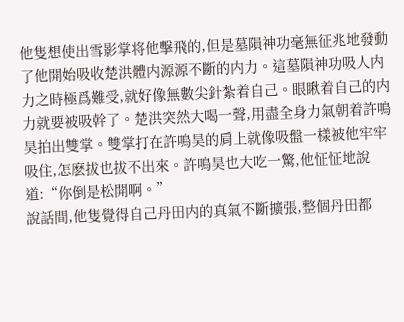他隻想使出雪影掌将他擊飛的,但是墓隕神功毫無征兆地發動了他開始吸收楚洪體内源源不斷的内力。這墓隕神功吸人内力之時極爲難受,就好像無數尖針紮着自己。眼瞅着自己的内力就要被吸幹了。楚洪突然大喝一聲,用盡全身力氣朝着許鳴昊拍出雙掌。雙掌打在許鳴昊的肩上就像吸盤一樣被他牢牢吸住,怎麽拔也拔不出來。許鳴昊也大吃一驚,他怔怔地說道:“你倒是松開啊。”
說話間,他隻覺得自己丹田内的真氣不斷擴張,整個丹田都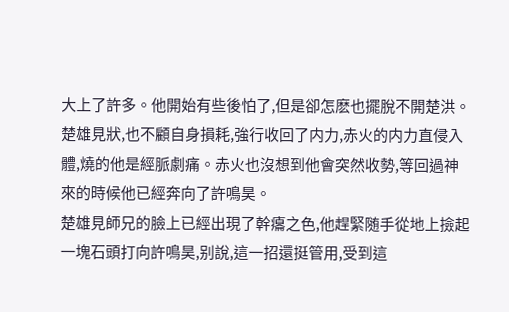大上了許多。他開始有些後怕了,但是卻怎麽也擺脫不開楚洪。楚雄見狀,也不顧自身損耗,強行收回了内力,赤火的内力直侵入體,燒的他是經脈劇痛。赤火也沒想到他會突然收勢,等回過神來的時候他已經奔向了許鳴昊。
楚雄見師兄的臉上已經出現了幹癟之色,他趕緊随手從地上撿起一塊石頭打向許鳴昊,别說,這一招還挺管用,受到這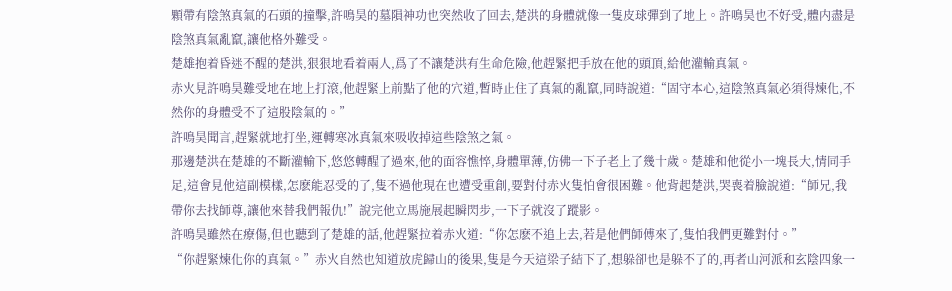顆帶有陰煞真氣的石頭的撞擊,許鳴昊的墓隕神功也突然收了回去,楚洪的身體就像一隻皮球彈到了地上。許鳴昊也不好受,體内盡是陰煞真氣亂竄,讓他格外難受。
楚雄抱着昏迷不醒的楚洪,狠狠地看着兩人,爲了不讓楚洪有生命危險,他趕緊把手放在他的頭頂,給他灌輸真氣。
赤火見許鳴昊難受地在地上打滾,他趕緊上前點了他的穴道,暫時止住了真氣的亂竄,同時說道:“固守本心,這陰煞真氣必須得煉化,不然你的身體受不了這股陰氣的。”
許鳴昊聞言,趕緊就地打坐,運轉寒冰真氣來吸收掉這些陰煞之氣。
那邊楚洪在楚雄的不斷灌輸下,悠悠轉醒了過來,他的面容憔悴,身體單薄,仿佛一下子老上了幾十歲。楚雄和他從小一塊長大,情同手足,這會見他這副模樣,怎麽能忍受的了,隻不過他現在也遭受重創,要對付赤火隻怕會很困難。他背起楚洪,哭喪着臉說道:“師兄,我帶你去找師尊,讓他來替我們報仇!”說完他立馬施展起瞬閃步,一下子就沒了蹤影。
許鳴昊雖然在療傷,但也聽到了楚雄的話,他趕緊拉着赤火道:“你怎麽不追上去,若是他們師傅來了,隻怕我們更難對付。”
“你趕緊煉化你的真氣。”赤火自然也知道放虎歸山的後果,隻是今天這梁子結下了,想躲卻也是躲不了的,再者山河派和玄陰四象一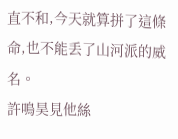直不和,今天就算拼了這條命,也不能丢了山河派的威名。
許鳴昊見他絲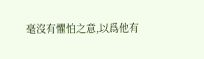毫沒有懼怕之意,以爲他有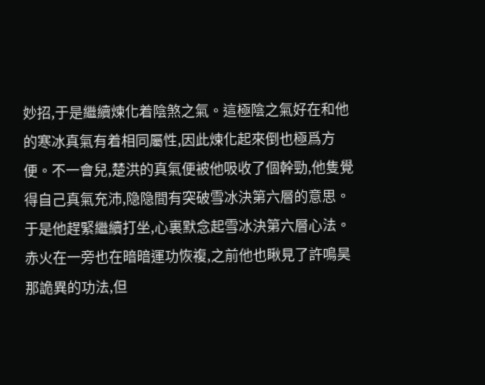妙招,于是繼續煉化着陰煞之氣。這極陰之氣好在和他的寒冰真氣有着相同屬性,因此煉化起來倒也極爲方便。不一會兒,楚洪的真氣便被他吸收了個幹勁,他隻覺得自己真氣充沛,隐隐間有突破雪冰決第六層的意思。于是他趕緊繼續打坐,心裏默念起雪冰決第六層心法。
赤火在一旁也在暗暗運功恢複,之前他也瞅見了許鳴昊那詭異的功法,但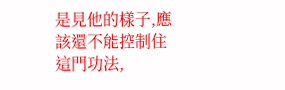是見他的樣子,應該還不能控制住這門功法,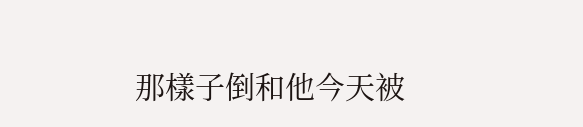那樣子倒和他今天被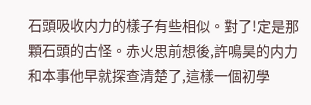石頭吸收内力的樣子有些相似。對了!定是那顆石頭的古怪。赤火思前想後,許鳴昊的内力和本事他早就探查清楚了,這樣一個初學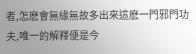者,怎麽會無緣無故多出來這麽一門邪門功夫,唯一的解釋便是今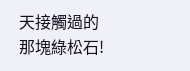天接觸過的那塊綠松石!